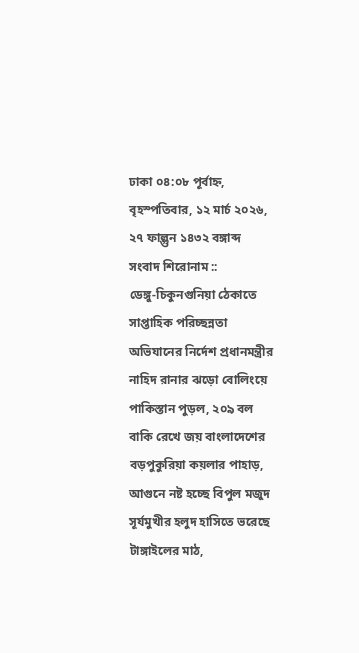ঢাকা ০৪:০৮ পূর্বাহ্ন, বৃহস্পতিবার, ১২ মার্চ ২০২৬, ২৭ ফাল্গুন ১৪৩২ বঙ্গাব্দ
সংবাদ শিরোনাম ::
ডেঙ্গু-চিকুনগুনিয়া ঠেকাতে সাপ্তাহিক পরিচ্ছন্নতা অভিযানের নির্দেশ প্রধানমন্ত্রীর নাহিদ রানার ঝড়ো বোলিংয়ে পাকিস্তান পুড়ল, ২০৯ বল বাকি রেখে জয় বাংলাদেশের বড়পুকুরিয়া কয়লার পাহাড়, আগুনে নষ্ট হচ্ছে বিপুল মজুদ সূর্যমুখীর হলুদ হাসিতে ভরেছে টাঙ্গাইলের মাঠ,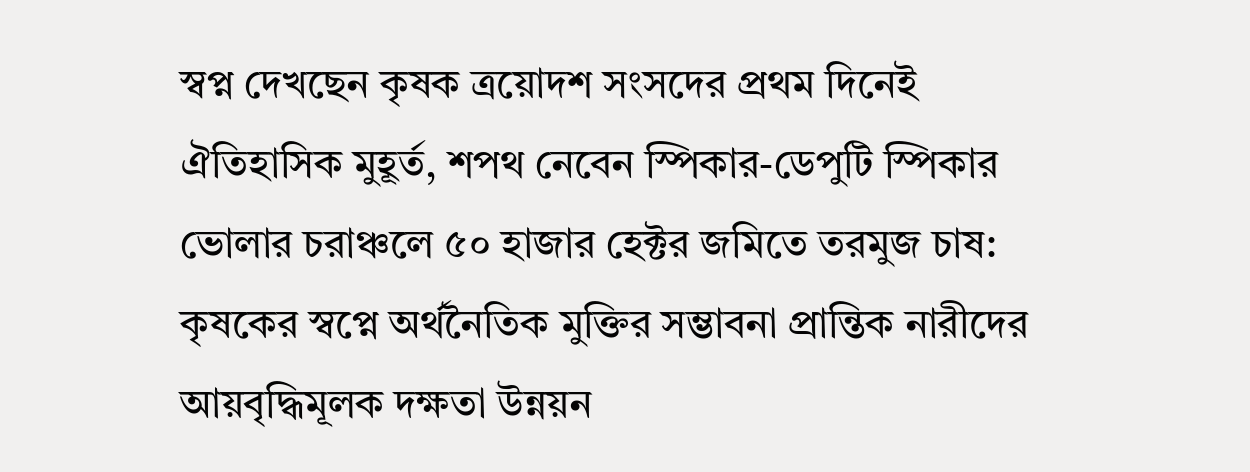স্বপ্ন দেখছেন কৃষক ত্রয়োদশ সংসদের প্রথম দিনেই ঐতিহাসিক মুহূর্ত, শপথ নেবেন স্পিকার-ডেপুটি স্পিকার ভোলার চরাঞ্চলে ৫০ হাজার হেক্টর জমিতে তরমুজ চাষ: কৃষকের স্বপ্নে অর্থনৈতিক মুক্তির সম্ভাবনা প্রান্তিক নারীদের আয়বৃদ্ধিমূলক দক্ষতা উন্নয়ন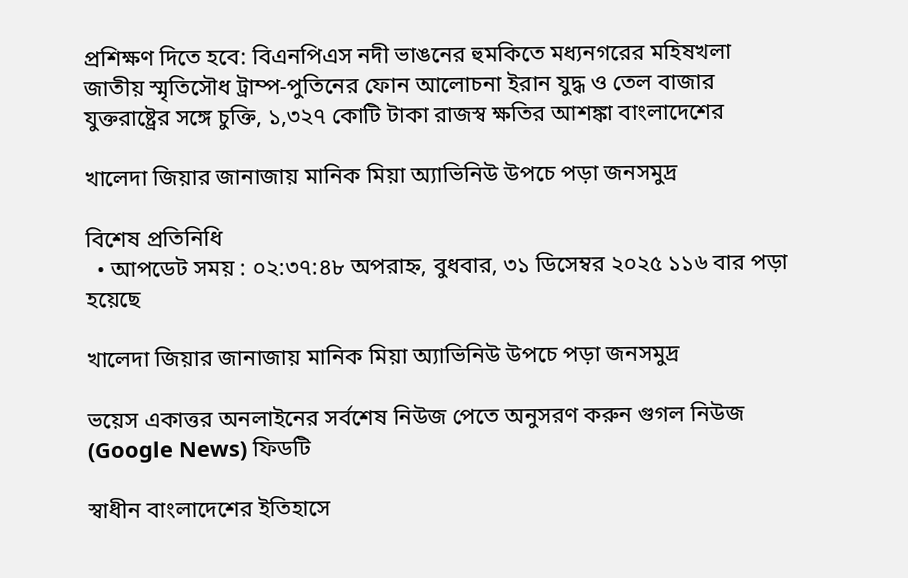প্রশিক্ষণ দিতে হবে: বিএনপিএস নদী ভাঙনের হুমকিতে মধ্যনগরের মহিষখলা জাতীয় স্মৃতিসৌধ ট্রাম্প-পুতিনের ফোন আলোচনা ইরান যুদ্ধ ও তেল বাজার যুক্তরাষ্ট্রের সঙ্গে চুক্তি, ১,৩২৭ কোটি টাকা রাজস্ব ক্ষতির আশঙ্কা বাংলাদেশের

খালেদা জিয়ার জানাজায় মানিক মিয়া অ্যাভিনিউ উপচে পড়া জনসমুদ্র

বিশেষ প্রতিনিধি
  • আপডেট সময় : ০২:৩৭:৪৮ অপরাহ্ন, বুধবার, ৩১ ডিসেম্বর ২০২৫ ১১৬ বার পড়া হয়েছে

খালেদা জিয়ার জানাজায় মানিক মিয়া অ্যাভিনিউ উপচে পড়া জনসমুদ্র

ভয়েস একাত্তর অনলাইনের সর্বশেষ নিউজ পেতে অনুসরণ করুন গুগল নিউজ (Google News) ফিডটি

স্বাধীন বাংলাদেশের ইতিহাসে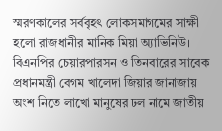স্মরণকালের সর্ববৃহৎ লোকসমাগমের সাক্ষী হলো রাজধানীর মানিক মিয়া অ্যাভিনিউ। বিএনপির চেয়ারপারসন ও তিনবারের সাবেক প্রধানমন্ত্রী বেগম খালেদা জিয়ার জানাজায় অংশ নিতে লাখো মানুষের ঢল নামে জাতীয়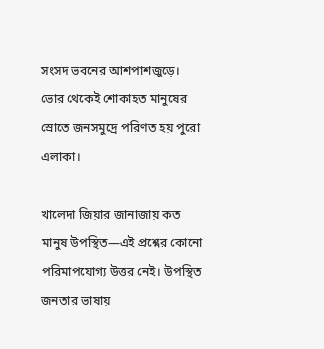সংসদ ভবনের আশপাশজুড়ে। ভোর থেকেই শোকাহত মানুষের স্রোতে জনসমুদ্রে পরিণত হয় পুরো এলাকা।

খালেদা জিয়ার জানাজায় কত মানুষ উপস্থিত—এই প্রশ্নের কোনো পরিমাপযোগ্য উত্তর নেই। উপস্থিত জনতার ভাষায়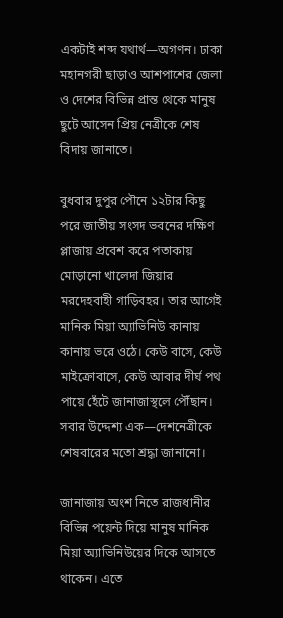একটাই শব্দ যথার্থ—অগণন। ঢাকা মহানগরী ছাড়াও আশপাশের জেলা ও দেশের বিভিন্ন প্রান্ত থেকে মানুষ ছুটে আসেন প্রিয় নেত্রীকে শেষ বিদায় জানাতে।

বুধবার দুপুর পৌনে ১২টার কিছু পরে জাতীয় সংসদ ভবনের দক্ষিণ প্লাজায় প্রবেশ করে পতাকায় মোড়ানো খালেদা জিয়ার মরদেহবাহী গাড়িবহর। তার আগেই মানিক মিয়া অ্যাভিনিউ কানায় কানায় ভরে ওঠে। কেউ বাসে, কেউ মাইক্রোবাসে, কেউ আবার দীর্ঘ পথ পায়ে হেঁটে জানাজাস্থলে পৌঁছান। সবার উদ্দেশ্য এক—দেশনেত্রীকে শেষবারের মতো শ্রদ্ধা জানানো।

জানাজায় অংশ নিতে রাজধানীর বিভিন্ন পয়েন্ট দিয়ে মানুষ মানিক মিয়া অ্যাভিনিউয়ের দিকে আসতে থাকেন। এতে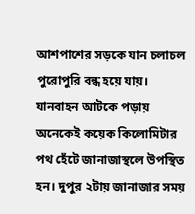আশপাশের সড়কে যান চলাচল পুরোপুরি বন্ধ হয়ে যায়। যানবাহন আটকে পড়ায় অনেকেই কয়েক কিলোমিটার পথ হেঁটে জানাজাস্থলে উপস্থিত হন। দুপুর ২টায় জানাজার সময়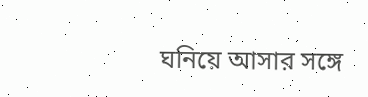ঘনিয়ে আসার সঙ্গে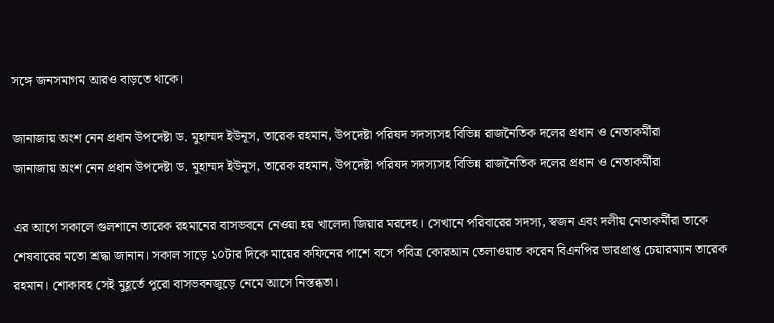সঙ্গে জনসমাগম আরও বাড়তে থাকে।

জানাজায় অংশ নেন প্রধান উপদেষ্টা ড. মুহাম্মদ ইউনূস, তারেক রহমান, উপদেষ্টা পরিষদ সদস্যসহ বিভিন্ন রাজনৈতিক দলের প্রধান ও নেতাকর্মীরা
জানাজায় অংশ নেন প্রধান উপদেষ্টা ড. মুহাম্মদ ইউনূস, তারেক রহমান, উপদেষ্টা পরিষদ সদস্যসহ বিভিন্ন রাজনৈতিক দলের প্রধান ও নেতাকর্মীরা

এর আগে সকালে গুলশানে তারেক রহমানের বাসভবনে নেওয়া হয় খালেদা জিয়ার মরদেহ। সেখানে পরিবারের সদস্য, স্বজন এবং দলীয় নেতাকর্মীরা তাকে শেষবারের মতো শ্রদ্ধা জানান। সকাল সাড়ে ১০টার দিকে মায়ের কফিনের পাশে বসে পবিত্র কোরআন তেলাওয়াত করেন বিএনপির ভারপ্রাপ্ত চেয়ারম্যান তারেক রহমান। শোকাবহ সেই মুহূর্তে পুরো বাসভবনজুড়ে নেমে আসে নিস্তব্ধতা।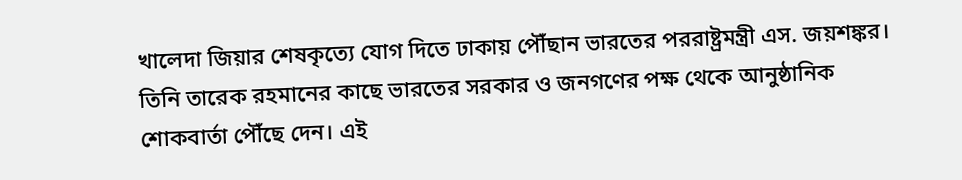খালেদা জিয়ার শেষকৃত্যে যোগ দিতে ঢাকায় পৌঁছান ভারতের পররাষ্ট্রমন্ত্রী এস. জয়শঙ্কর। তিনি তারেক রহমানের কাছে ভারতের সরকার ও জনগণের পক্ষ থেকে আনুষ্ঠানিক শোকবার্তা পৌঁছে দেন। এই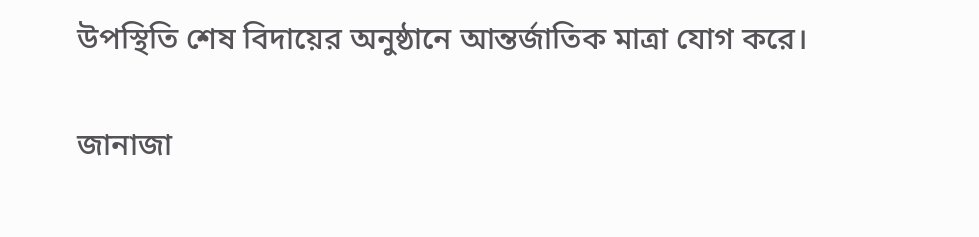উপস্থিতি শেষ বিদায়ের অনুষ্ঠানে আন্তর্জাতিক মাত্রা যোগ করে।

জানাজা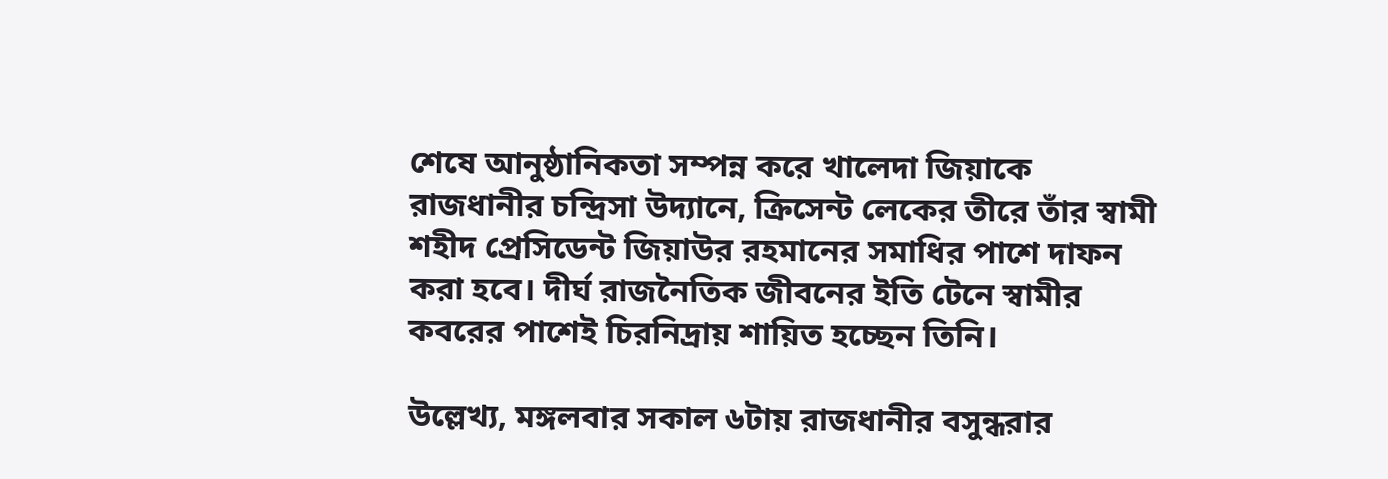শেষে আনুষ্ঠানিকতা সম্পন্ন করে খালেদা জিয়াকে রাজধানীর চন্দ্রিসা উদ্যানে, ক্রিসেন্ট লেকের তীরে তাঁর স্বামী শহীদ প্রেসিডেন্ট জিয়াউর রহমানের সমাধির পাশে দাফন করা হবে। দীর্ঘ রাজনৈতিক জীবনের ইতি টেনে স্বামীর কবরের পাশেই চিরনিদ্রায় শায়িত হচ্ছেন তিনি।

উল্লেখ্য, মঙ্গলবার সকাল ৬টায় রাজধানীর বসুন্ধরার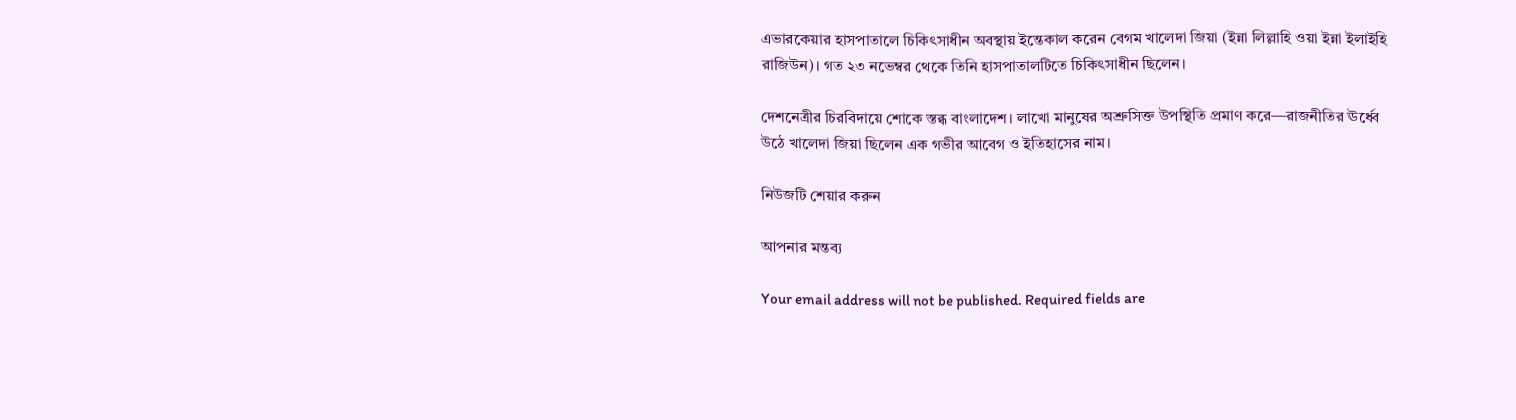এভারকেয়ার হাসপাতালে চিকিৎসাধীন অবস্থায় ইন্তেকাল করেন বেগম খালেদা জিয়া (ইন্না লিল্লাহি ওয়া ইন্না ইলাইহি রাজিউন)। গত ২৩ নভেম্বর থেকে তিনি হাসপাতালটিতে চিকিৎসাধীন ছিলেন।

দেশনেত্রীর চিরবিদায়ে শোকে স্তব্ধ বাংলাদেশ। লাখো মানুষের অশ্রুসিক্ত উপস্থিতি প্রমাণ করে—রাজনীতির ঊর্ধ্বে উঠে খালেদা জিয়া ছিলেন এক গভীর আবেগ ও ইতিহাসের নাম।

নিউজটি শেয়ার করুন

আপনার মন্তব্য

Your email address will not be published. Required fields are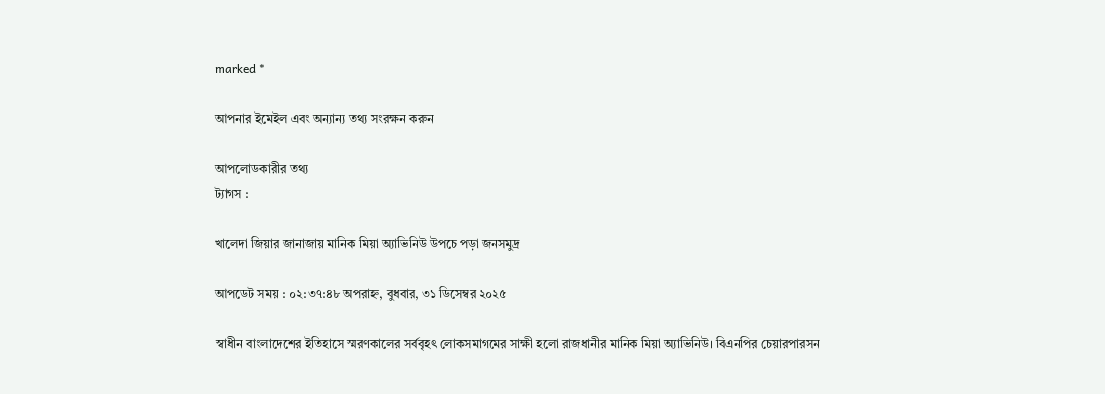marked *

আপনার ইমেইল এবং অন্যান্য তথ্য সংরক্ষন করুন

আপলোডকারীর তথ্য
ট্যাগস :

খালেদা জিয়ার জানাজায় মানিক মিয়া অ্যাভিনিউ উপচে পড়া জনসমুদ্র

আপডেট সময় : ০২:৩৭:৪৮ অপরাহ্ন, বুধবার, ৩১ ডিসেম্বর ২০২৫

স্বাধীন বাংলাদেশের ইতিহাসে স্মরণকালের সর্ববৃহৎ লোকসমাগমের সাক্ষী হলো রাজধানীর মানিক মিয়া অ্যাভিনিউ। বিএনপির চেয়ারপারসন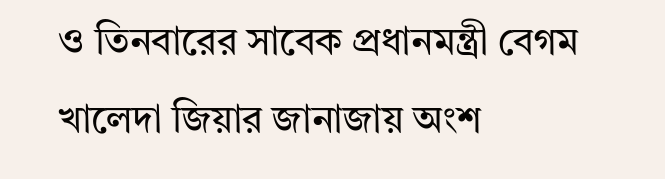ও তিনবারের সাবেক প্রধানমন্ত্রী বেগম খালেদা জিয়ার জানাজায় অংশ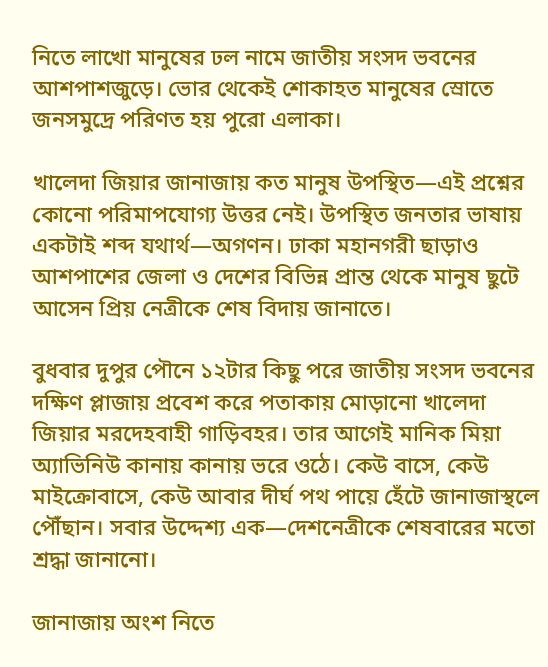নিতে লাখো মানুষের ঢল নামে জাতীয় সংসদ ভবনের আশপাশজুড়ে। ভোর থেকেই শোকাহত মানুষের স্রোতে জনসমুদ্রে পরিণত হয় পুরো এলাকা।

খালেদা জিয়ার জানাজায় কত মানুষ উপস্থিত—এই প্রশ্নের কোনো পরিমাপযোগ্য উত্তর নেই। উপস্থিত জনতার ভাষায় একটাই শব্দ যথার্থ—অগণন। ঢাকা মহানগরী ছাড়াও আশপাশের জেলা ও দেশের বিভিন্ন প্রান্ত থেকে মানুষ ছুটে আসেন প্রিয় নেত্রীকে শেষ বিদায় জানাতে।

বুধবার দুপুর পৌনে ১২টার কিছু পরে জাতীয় সংসদ ভবনের দক্ষিণ প্লাজায় প্রবেশ করে পতাকায় মোড়ানো খালেদা জিয়ার মরদেহবাহী গাড়িবহর। তার আগেই মানিক মিয়া অ্যাভিনিউ কানায় কানায় ভরে ওঠে। কেউ বাসে, কেউ মাইক্রোবাসে, কেউ আবার দীর্ঘ পথ পায়ে হেঁটে জানাজাস্থলে পৌঁছান। সবার উদ্দেশ্য এক—দেশনেত্রীকে শেষবারের মতো শ্রদ্ধা জানানো।

জানাজায় অংশ নিতে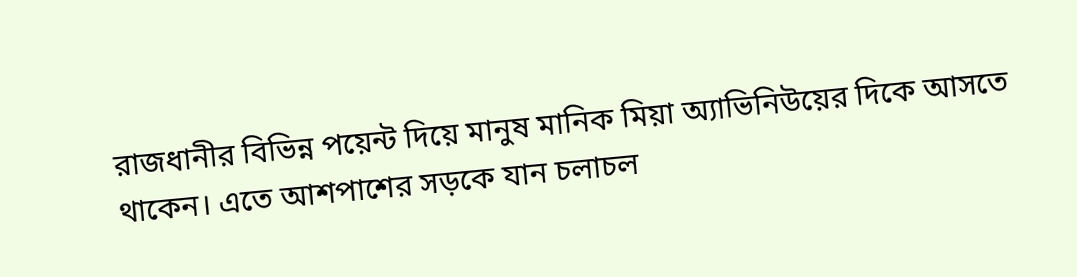রাজধানীর বিভিন্ন পয়েন্ট দিয়ে মানুষ মানিক মিয়া অ্যাভিনিউয়ের দিকে আসতে থাকেন। এতে আশপাশের সড়কে যান চলাচল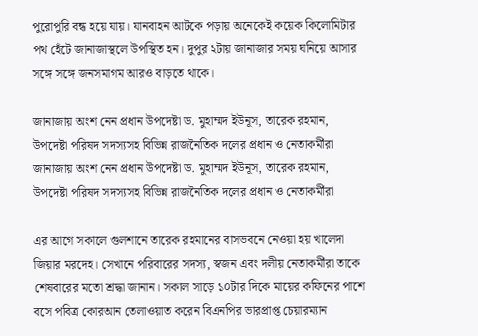পুরোপুরি বন্ধ হয়ে যায়। যানবাহন আটকে পড়ায় অনেকেই কয়েক কিলোমিটার পথ হেঁটে জানাজাস্থলে উপস্থিত হন। দুপুর ২টায় জানাজার সময় ঘনিয়ে আসার সঙ্গে সঙ্গে জনসমাগম আরও বাড়তে থাকে।

জানাজায় অংশ নেন প্রধান উপদেষ্টা ড. মুহাম্মদ ইউনূস, তারেক রহমান, উপদেষ্টা পরিষদ সদস্যসহ বিভিন্ন রাজনৈতিক দলের প্রধান ও নেতাকর্মীরা
জানাজায় অংশ নেন প্রধান উপদেষ্টা ড. মুহাম্মদ ইউনূস, তারেক রহমান, উপদেষ্টা পরিষদ সদস্যসহ বিভিন্ন রাজনৈতিক দলের প্রধান ও নেতাকর্মীরা

এর আগে সকালে গুলশানে তারেক রহমানের বাসভবনে নেওয়া হয় খালেদা জিয়ার মরদেহ। সেখানে পরিবারের সদস্য, স্বজন এবং দলীয় নেতাকর্মীরা তাকে শেষবারের মতো শ্রদ্ধা জানান। সকাল সাড়ে ১০টার দিকে মায়ের কফিনের পাশে বসে পবিত্র কোরআন তেলাওয়াত করেন বিএনপির ভারপ্রাপ্ত চেয়ারম্যান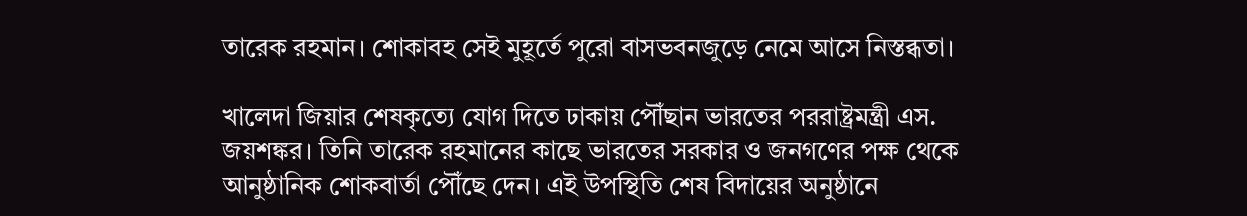তারেক রহমান। শোকাবহ সেই মুহূর্তে পুরো বাসভবনজুড়ে নেমে আসে নিস্তব্ধতা।

খালেদা জিয়ার শেষকৃত্যে যোগ দিতে ঢাকায় পৌঁছান ভারতের পররাষ্ট্রমন্ত্রী এস. জয়শঙ্কর। তিনি তারেক রহমানের কাছে ভারতের সরকার ও জনগণের পক্ষ থেকে আনুষ্ঠানিক শোকবার্তা পৌঁছে দেন। এই উপস্থিতি শেষ বিদায়ের অনুষ্ঠানে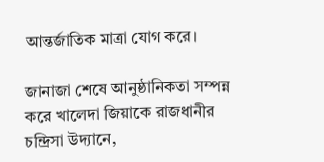আন্তর্জাতিক মাত্রা যোগ করে।

জানাজা শেষে আনুষ্ঠানিকতা সম্পন্ন করে খালেদা জিয়াকে রাজধানীর চন্দ্রিসা উদ্যানে,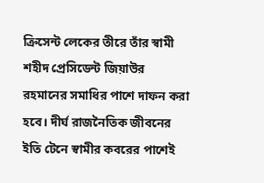ক্রিসেন্ট লেকের তীরে তাঁর স্বামী শহীদ প্রেসিডেন্ট জিয়াউর রহমানের সমাধির পাশে দাফন করা হবে। দীর্ঘ রাজনৈতিক জীবনের ইতি টেনে স্বামীর কবরের পাশেই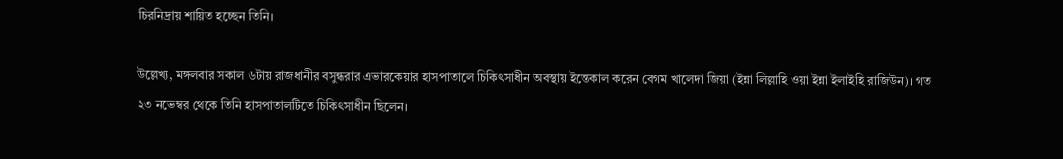চিরনিদ্রায় শায়িত হচ্ছেন তিনি।

উল্লেখ্য, মঙ্গলবার সকাল ৬টায় রাজধানীর বসুন্ধরার এভারকেয়ার হাসপাতালে চিকিৎসাধীন অবস্থায় ইন্তেকাল করেন বেগম খালেদা জিয়া (ইন্না লিল্লাহি ওয়া ইন্না ইলাইহি রাজিউন)। গত ২৩ নভেম্বর থেকে তিনি হাসপাতালটিতে চিকিৎসাধীন ছিলেন।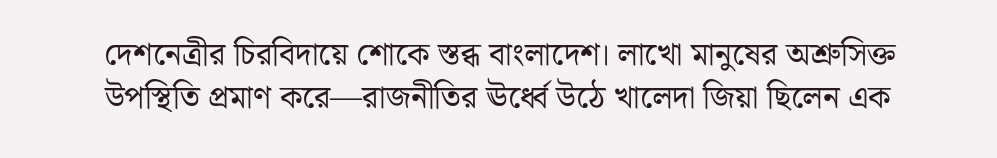দেশনেত্রীর চিরবিদায়ে শোকে স্তব্ধ বাংলাদেশ। লাখো মানুষের অশ্রুসিক্ত উপস্থিতি প্রমাণ করে—রাজনীতির ঊর্ধ্বে উঠে খালেদা জিয়া ছিলেন এক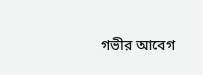গভীর আবেগ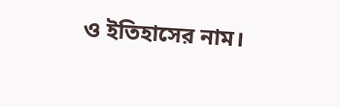ও ইতিহাসের নাম।